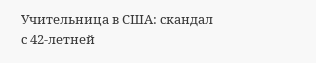Учительница в США: скандал с 42-летней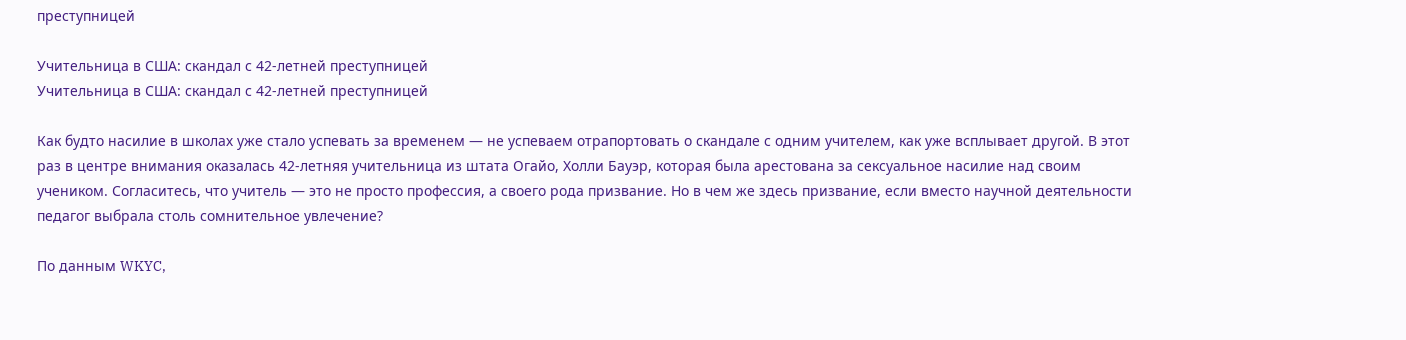преступницей

Учительница в США: скандал с 42-летней преступницей
Учительница в США: скандал с 42-летней преступницей

Как будто насилие в школах уже стало успевать за временем — не успеваем отрапортовать о скандале с одним учителем, как уже всплывает другой. В этот раз в центре внимания оказалась 42-летняя учительница из штата Огайо, Холли Бауэр, которая была арестована за сексуальное насилие над своим учеником. Согласитесь, что учитель — это не просто профессия, а своего рода призвание. Но в чем же здесь призвание, если вместо научной деятельности педагог выбрала столь сомнительное увлечение?

По данным WKYC,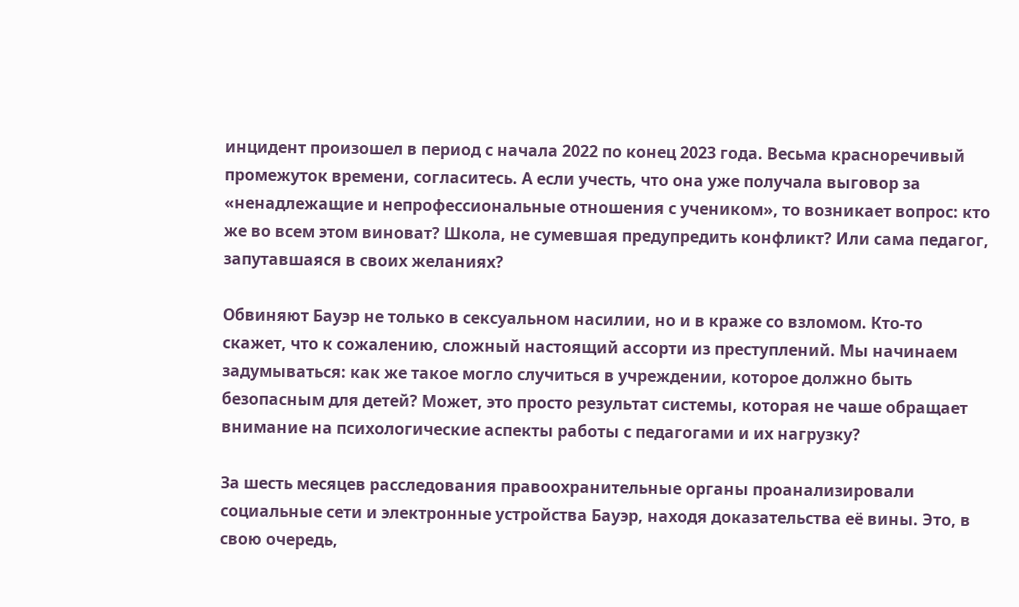инцидент произошел в период с начала 2022 по конец 2023 года. Весьма красноречивый промежуток времени, согласитесь. А если учесть, что она уже получала выговор за «ненадлежащие и непрофессиональные отношения с учеником», то возникает вопрос: кто же во всем этом виноват? Школа, не сумевшая предупредить конфликт? Или сама педагог, запутавшаяся в своих желаниях?

Обвиняют Бауэр не только в сексуальном насилии, но и в краже со взломом. Кто-то скажет, что к сожалению, сложный настоящий ассорти из преступлений. Мы начинаем задумываться: как же такое могло случиться в учреждении, которое должно быть безопасным для детей? Может, это просто результат системы, которая не чаше обращает внимание на психологические аспекты работы с педагогами и их нагрузку?

За шесть месяцев расследования правоохранительные органы проанализировали социальные сети и электронные устройства Бауэр, находя доказательства её вины. Это, в свою очередь,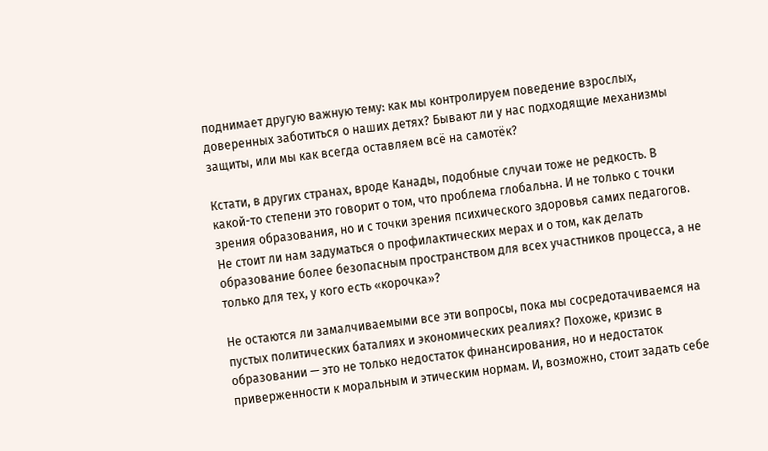поднимает другую важную тему: как мы контролируем поведение взрослых, доверенных заботиться о наших детях? Бывают ли у нас подходящие механизмы защиты, или мы как всегда оставляем всё на самотёк?

Кстати, в других странах, вроде Канады, подобные случаи тоже не редкость. В какой-то степени это говорит о том, что проблема глобальна. И не только с точки зрения образования, но и с точки зрения психического здоровья самих педагогов. Не стоит ли нам задуматься о профилактических мерах и о том, как делать образование более безопасным пространством для всех участников процесса, а не только для тех, у кого есть «корочка»?

Не остаются ли замалчиваемыми все эти вопросы, пока мы сосредотачиваемся на пустых политических баталиях и экономических реалиях? Похоже, кризис в образовании — это не только недостаток финансирования, но и недостаток приверженности к моральным и этическим нормам. И, возможно, стоит задать себе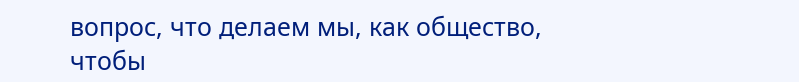вопрос, что делаем мы, как общество, чтобы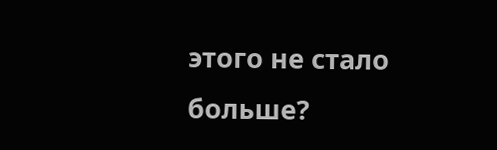этого не стало больше?